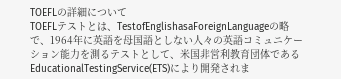TOEFLの詳細について
TOEFLテストとは、TestofEnglishasaForeignLanguageの略で、1964年に英語を母国語としない人々の英語コミュニケーション能力を測るテストとして、米国非営利教育団体であるEducationalTestingService(ETS)により開発されま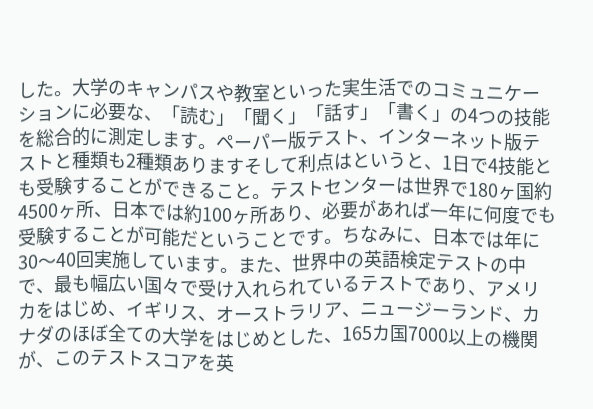した。大学のキャンパスや教室といった実生活でのコミュニケーションに必要な、「読む」「聞く」「話す」「書く」の4つの技能を総合的に測定します。ペーパー版テスト、インターネット版テストと種類も2種類ありますそして利点はというと、1日で4技能とも受験することができること。テストセンターは世界で180ヶ国約4500ヶ所、日本では約100ヶ所あり、必要があれば一年に何度でも受験することが可能だということです。ちなみに、日本では年に30〜40回実施しています。また、世界中の英語検定テストの中で、最も幅広い国々で受け入れられているテストであり、アメリカをはじめ、イギリス、オーストラリア、ニュージーランド、カナダのほぼ全ての大学をはじめとした、165カ国7000以上の機関が、このテストスコアを英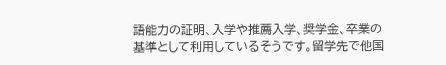語能力の証明、入学や推薦入学、奨学金、卒業の基準として利用しているそうです。留学先で他国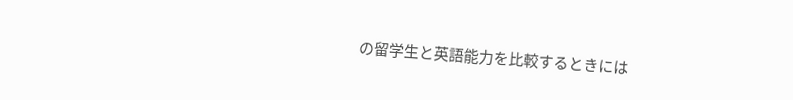の留学生と英語能力を比較するときには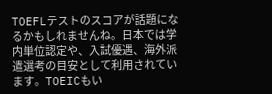TOEFLテストのスコアが話題になるかもしれませんね。日本では学内単位認定や、入試優遇、海外派遣選考の目安として利用されています。TOEICもい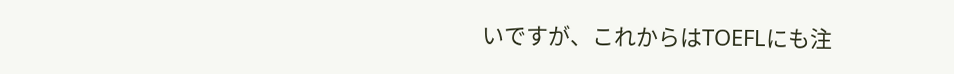いですが、これからはTOEFLにも注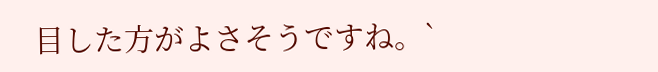目した方がよさそうですね。`